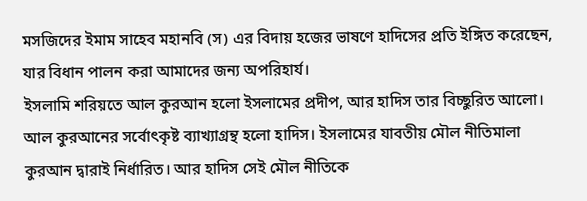মসজিদের ইমাম সাহেব মহানবি (স) এর বিদায় হজের ভাষণে হাদিসের প্রতি ইঙ্গিত করেছেন, যার বিধান পালন করা আমাদের জন্য অপরিহার্য।
ইসলামি শরিয়তে আল কুরআন হলো ইসলামের প্রদীপ, আর হাদিস তার বিচ্ছুরিত আলো। আল কুরআনের সর্বোৎকৃষ্ট ব্যাখ্যাগ্রন্থ হলো হাদিস। ইসলামের যাবতীয় মৌল নীতিমালা কুরআন দ্বারাই নির্ধারিত। আর হাদিস সেই মৌল নীতিকে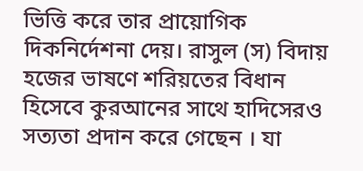ভিত্তি করে তার প্রায়োগিক দিকনির্দেশনা দেয়। রাসুল (স) বিদায় হজের ভাষণে শরিয়তের বিধান হিসেবে কুরআনের সাথে হাদিসেরও সত্যতা প্রদান করে গেছেন । যা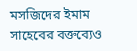মসজিদের ইমাম সাহেবের বক্তব্যেও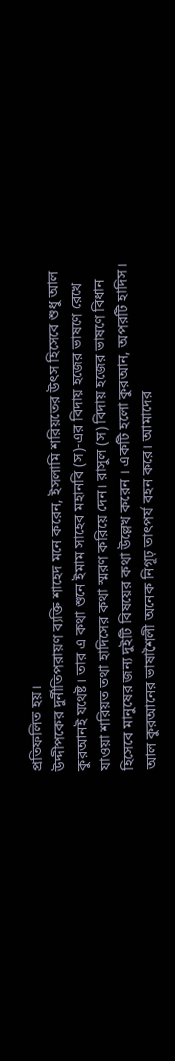প্রতিফলিত হয়।
উদ্দীপকের দুর্নীতিপরায়ণ ব্যক্তি শাহেদ মনে করেন, ইসলামি শরিয়তের উৎস হিসেবে শুধু আল কুরআনই যথেষ্ট। তার এ কথা শুনে ইমাম সাহেব মহানবি (স)-এর বিদায় হজের ভাষণে রেখে যাওয়া শরিয়ত তথা হাদিসের কথা স্মরণ করিয়ে দেন। রাসুল (স) বিদায় হজের ভাষণে বিধান হিসেবে মানুষের জন্য দুইটি বিষয়ের কথা উল্লেখ করেন । একটি হলো কুরআন, অপরটি হাদিস।
আল কুরআনের ভাষাশৈলী অনেক নিগূঢ় তাৎপর্য বহন করে। আমাদের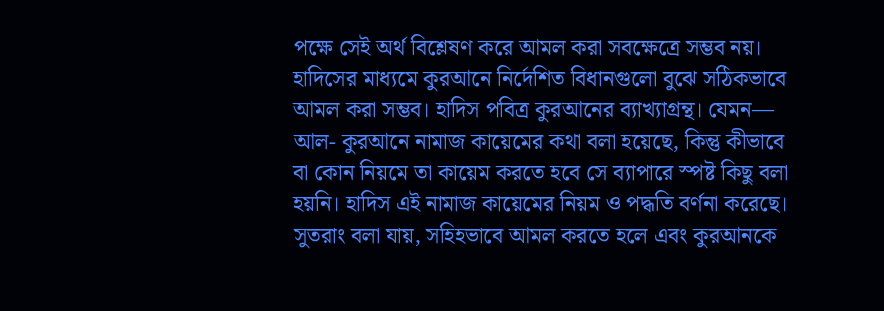পক্ষে সেই অর্থ বিশ্লেষণ করে আমল করা সবক্ষেত্রে সম্ভব নয়। হাদিসের মাধ্যমে কুরআনে নির্দেশিত বিধানগুলো বুঝে সঠিকভাবে আমল করা সম্ভব। হাদিস পবিত্র কুরআনের ব্যাখ্যাগ্রন্থ। যেমন— আল- কুরআনে নামাজ কায়েমের কথা বলা হয়েছে, কিন্তু কীভাবে বা কোন নিয়মে তা কায়েম করতে হবে সে ব্যাপারে স্পষ্ট কিছু বলা হয়নি। হাদিস এই নামাজ কায়েমের নিয়ম ও পদ্ধতি বর্ণনা করেছে। সুতরাং বলা যায়, সহিহভাবে আমল করতে হলে এবং কুরআনকে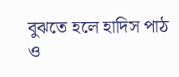বুঝতে হলে হাদিস পাঠ ও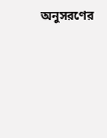অনুসরণের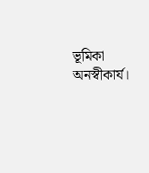ভূমিকা অনস্বীকার্য।